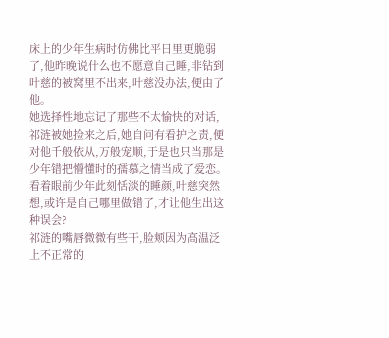床上的少年生病时仿佛比平日里更脆弱了,他昨晚说什么也不愿意自己睡,非钻到叶慈的被窝里不出来,叶慈没办法,便由了他。
她选择性地忘记了那些不太愉快的对话,祁涟被她捡来之后,她自问有看护之责,便对他千般依从,万般宠顺,于是也只当那是少年错把懵懂时的孺慕之情当成了爱恋。
看着眼前少年此刻恬淡的睡颜,叶慈突然想,或许是自己哪里做错了,才让他生出这种误会?
祁涟的嘴唇微微有些干,脸颊因为高温泛上不正常的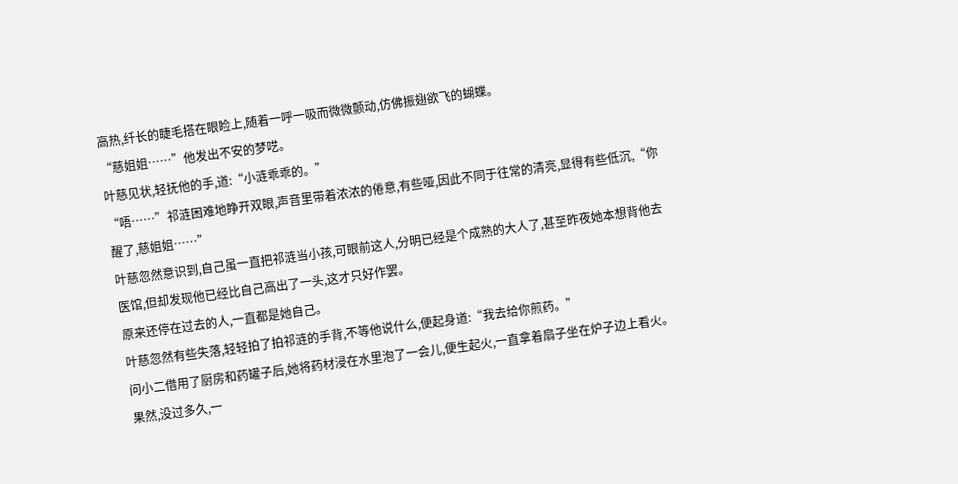高热,纤长的睫毛搭在眼睑上,随着一呼一吸而微微颤动,仿佛振翅欲飞的蝴蝶。
“慈姐姐……”他发出不安的梦呓。
叶慈见状,轻抚他的手,道:“小涟乖乖的。”
“唔……”祁涟困难地睁开双眼,声音里带着浓浓的倦意,有些哑,因此不同于往常的清亮,显得有些低沉,“你醒了,慈姐姐……”
叶慈忽然意识到,自己虽一直把祁涟当小孩,可眼前这人,分明已经是个成熟的大人了,甚至昨夜她本想背他去医馆,但却发现他已经比自己高出了一头,这才只好作罢。
原来还停在过去的人,一直都是她自己。
叶慈忽然有些失落,轻轻拍了拍祁涟的手背,不等他说什么,便起身道:“我去给你煎药。”
问小二借用了厨房和药罐子后,她将药材浸在水里泡了一会儿,便生起火,一直拿着扇子坐在炉子边上看火。
果然,没过多久,一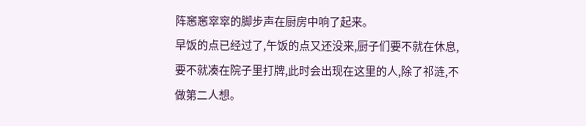阵窸窸窣窣的脚步声在厨房中响了起来。
早饭的点已经过了,午饭的点又还没来,厨子们要不就在休息,要不就凑在院子里打牌,此时会出现在这里的人,除了祁涟,不做第二人想。